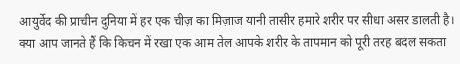आयुर्वेद की प्राचीन दुनिया में हर एक चीज़ का मिज़ाज यानी तासीर हमारे शरीर पर सीधा असर डालती है। क्या आप जानते हैं कि किचन में रखा एक आम तेल आपके शरीर के तापमान को पूरी तरह बदल सकता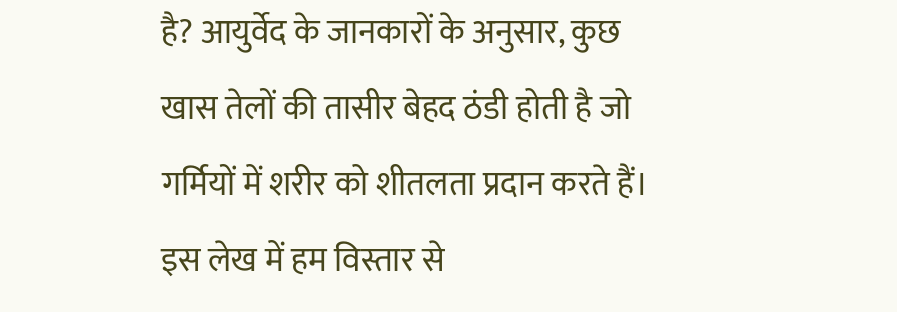है? आयुर्वेद के जानकारों के अनुसार, कुछ खास तेलों की तासीर बेहद ठंडी होती है जो गर्मियों में शरीर को शीतलता प्रदान करते हैं। इस लेख में हम विस्तार से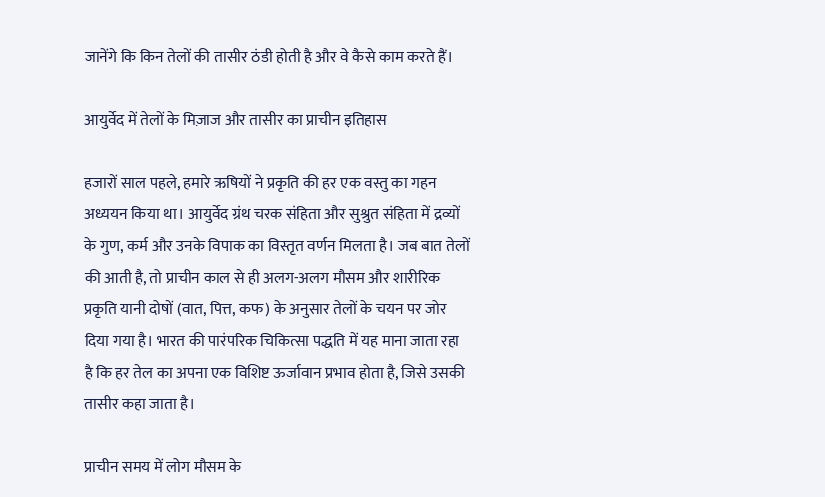जानेंगे कि किन तेलों की तासीर ठंडी होती है और वे कैसे काम करते हैं।

आयुर्वेद में तेलों के मिज़ाज और तासीर का प्राचीन इतिहास

हजारों साल पहले, हमारे ऋषियों ने प्रकृति की हर एक वस्तु का गहन अध्ययन किया था। आयुर्वेद ग्रंथ चरक संहिता और सुश्रुत संहिता में द्रव्यों के गुण, कर्म और उनके विपाक का विस्तृत वर्णन मिलता है। जब बात तेलों की आती है, तो प्राचीन काल से ही अलग-अलग मौसम और शारीरिक प्रकृति यानी दोषों (वात, पित्त, कफ) के अनुसार तेलों के चयन पर जोर दिया गया है। भारत की पारंपरिक चिकित्सा पद्धति में यह माना जाता रहा है कि हर तेल का अपना एक विशिष्ट ऊर्जावान प्रभाव होता है, जिसे उसकी तासीर कहा जाता है।

प्राचीन समय में लोग मौसम के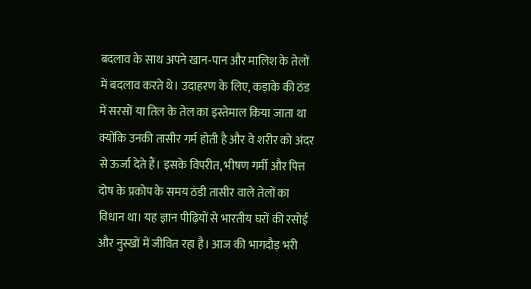बदलाव के साथ अपने खान-पान और मालिश के तेलों में बदलाव करते थे। उदाहरण के लिए, कड़ाके की ठंड में सरसों या तिल के तेल का इस्तेमाल किया जाता था क्योंकि उनकी तासीर गर्म होती है और वे शरीर को अंदर से ऊर्जा देते हैं। इसके विपरीत, भीषण गर्मी और पित्त दोष के प्रकोप के समय ठंडी तासीर वाले तेलों का विधान था। यह ज्ञान पीढ़ियों से भारतीय घरों की रसोई और नुस्खों में जीवित रहा है। आज की भागदौड़ भरी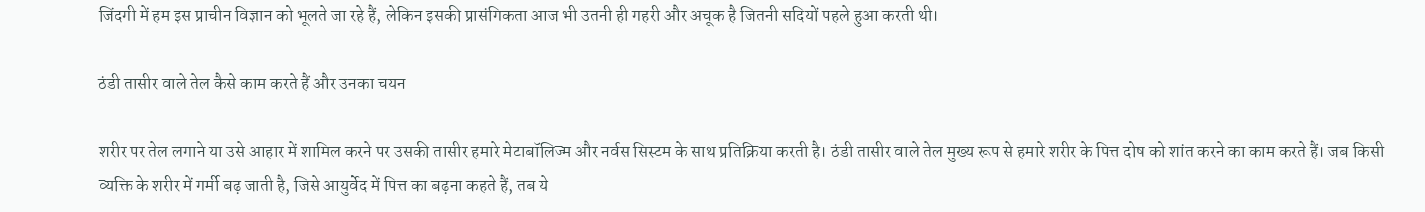जिंदगी में हम इस प्राचीन विज्ञान को भूलते जा रहे हैं, लेकिन इसकी प्रासंगिकता आज भी उतनी ही गहरी और अचूक है जितनी सदियों पहले हुआ करती थी।

ठंडी तासीर वाले तेल कैसे काम करते हैं और उनका चयन

शरीर पर तेल लगाने या उसे आहार में शामिल करने पर उसकी तासीर हमारे मेटाबॉलिज्म और नर्वस सिस्टम के साथ प्रतिक्रिया करती है। ठंडी तासीर वाले तेल मुख्य रूप से हमारे शरीर के पित्त दोष को शांत करने का काम करते हैं। जब किसी व्यक्ति के शरीर में गर्मी बढ़ जाती है, जिसे आयुर्वेद में पित्त का बढ़ना कहते हैं, तब ये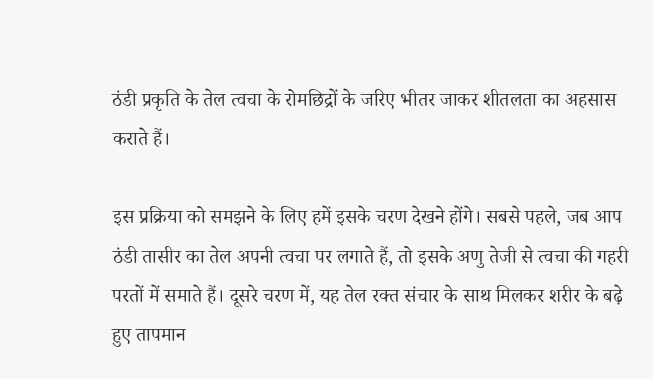ठंडी प्रकृति के तेल त्वचा के रोमछिद्रों के जरिए भीतर जाकर शीतलता का अहसास कराते हैं।

इस प्रक्रिया को समझने के लिए हमें इसके चरण देखने होंगे। सबसे पहले, जब आप ठंडी तासीर का तेल अपनी त्वचा पर लगाते हैं, तो इसके अणु तेजी से त्‍वचा की गहरी परतों में समाते हैं। दूसरे चरण में, यह तेल रक्त संचार के साथ मिलकर शरीर के बढ़े हुए तापमान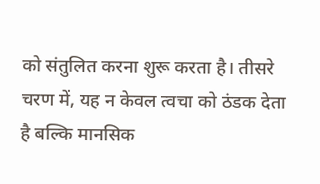को संतुलित करना शुरू करता है। तीसरे चरण में, यह न केवल त्‍वचा को ठंडक देता है बल्कि मानसिक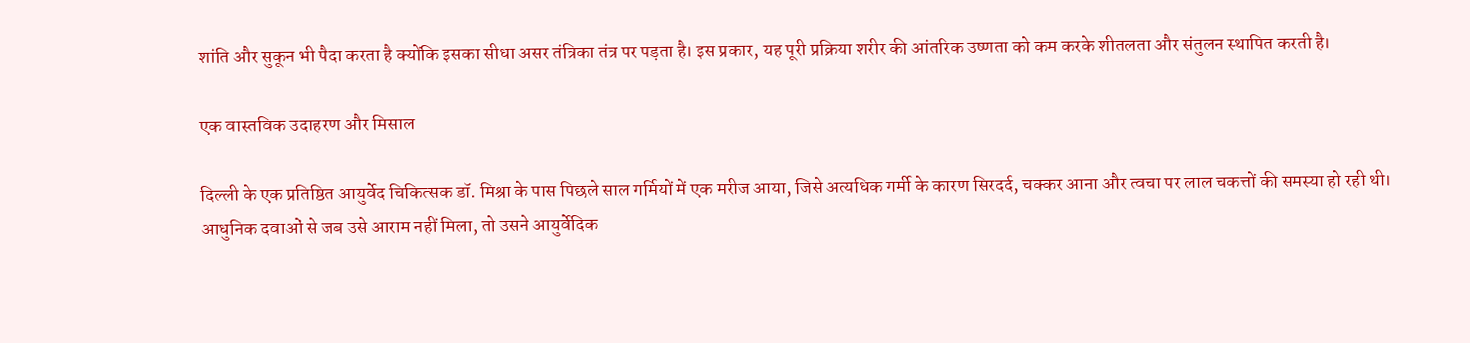शांति और सुकून भी पैदा करता है क्योंकि इसका सीधा असर तंत्रिका तंत्र पर पड़ता है। इस प्रकार, यह पूरी प्रक्रिया शरीर की आंतरिक उष्णता को कम करके शीतलता और संतुलन स्थापित करती है।

एक वास्तविक उदाहरण और मिसाल

दिल्ली के एक प्रतिष्ठित आयुर्वेद चिकित्सक डॉ. मिश्रा के पास पिछले साल गर्मियों में एक मरीज आया, जिसे अत्यधिक गर्मी के कारण सिरदर्द, चक्कर आना और त्वचा पर लाल चकत्तों की समस्या हो रही थी। आधुनिक दवाओं से जब उसे आराम नहीं मिला, तो उसने आयुर्वेदिक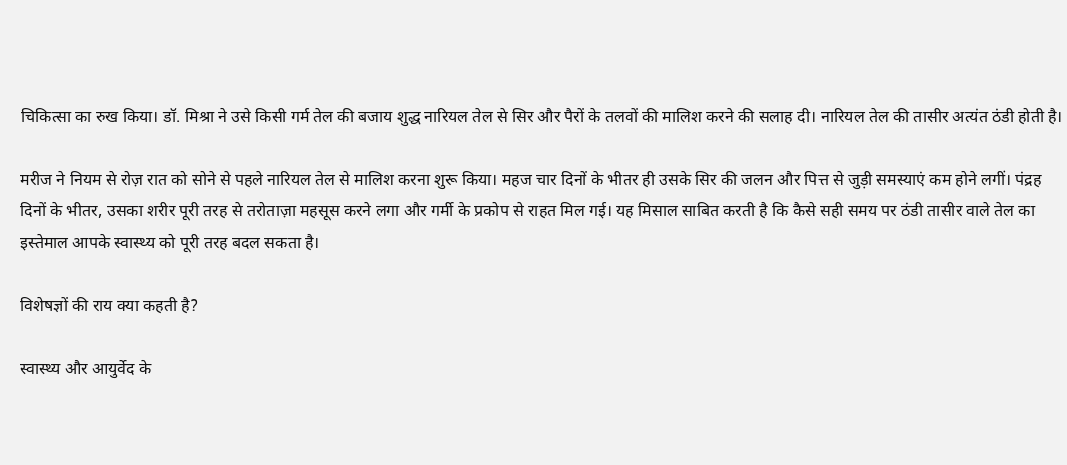चिकित्सा का रुख किया। डॉ. मिश्रा ने उसे किसी गर्म तेल की बजाय शुद्ध नारियल तेल से सिर और पैरों के तलवों की मालिश करने की सलाह दी। नारियल तेल की तासीर अत्यंत ठंडी होती है।

मरीज ने नियम से रोज़ रात को सोने से पहले नारियल तेल से मालिश करना शुरू किया। महज चार दिनों के भीतर ही उसके सिर की जलन और पित्त से जुड़ी समस्याएं कम होने लगीं। पंद्रह दिनों के भीतर, उसका शरीर पूरी तरह से तरोताज़ा महसूस करने लगा और गर्मी के प्रकोप से राहत मिल गई। यह मिसाल साबित करती है कि कैसे सही समय पर ठंडी तासीर वाले तेल का इस्तेमाल आपके स्वास्थ्य को पूरी तरह बदल सकता है।

विशेषज्ञों की राय क्या कहती है?

स्वास्थ्य और आयुर्वेद के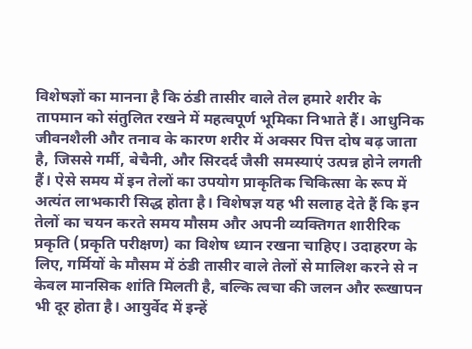विशेषज्ञों का मानना है कि ठंडी तासीर वाले तेल हमारे शरीर के तापमान को संतुलित रखने में महत्वपूर्ण भूमिका निभाते हैं। आधुनिक जीवनशैली और तनाव के कारण शरीर में अक्सर पित्त दोष बढ़ जाता है, जिससे गर्मी, बेचैनी, और सिरदर्द जैसी समस्याएं उत्पन्न होने लगती हैं। ऐसे समय में इन तेलों का उपयोग प्राकृतिक चिकित्सा के रूप में अत्यंत लाभकारी सिद्ध होता है। विशेषज्ञ यह भी सलाह देते हैं कि इन तेलों का चयन करते समय मौसम और अपनी व्यक्तिगत शारीरिक प्रकृति (प्रकृति परीक्षण) का विशेष ध्यान रखना चाहिए। उदाहरण के लिए, गर्मियों के मौसम में ठंडी तासीर वाले तेलों से मालिश करने से न केवल मानसिक शांति मिलती है, बल्कि त्वचा की जलन और रूखापन भी दूर होता है। आयुर्वेद में इन्हें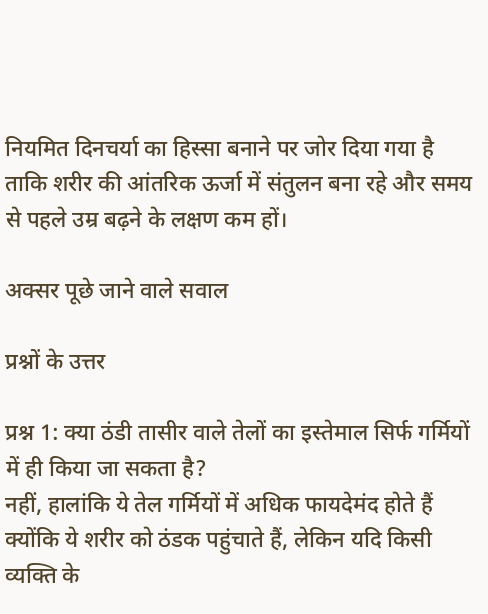नियमित दिनचर्या का हिस्सा बनाने पर जोर दिया गया है ताकि शरीर की आंतरिक ऊर्जा में संतुलन बना रहे और समय से पहले उम्र बढ़ने के लक्षण कम हों।

अक्सर पूछे जाने वाले सवाल

प्रश्नों के उत्तर

प्रश्न 1: क्या ठंडी तासीर वाले तेलों का इस्तेमाल सिर्फ गर्मियों में ही किया जा सकता है?
नहीं, हालांकि ये तेल गर्मियों में अधिक फायदेमंद होते हैं क्योंकि ये शरीर को ठंडक पहुंचाते हैं, लेकिन यदि किसी व्यक्ति के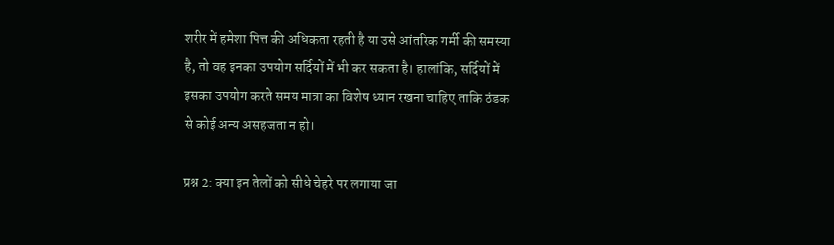शरीर में हमेशा पित्त की अधिकता रहती है या उसे आंतरिक गर्मी की समस्या है, तो वह इनका उपयोग सर्दियों में भी कर सकता है। हालांकि, सर्दियों में इसका उपयोग करते समय मात्रा का विशेष ध्यान रखना चाहिए ताकि ठंडक से कोई अन्य असहजता न हो।

प्रश्न 2: क्या इन तेलों को सीधे चेहरे पर लगाया जा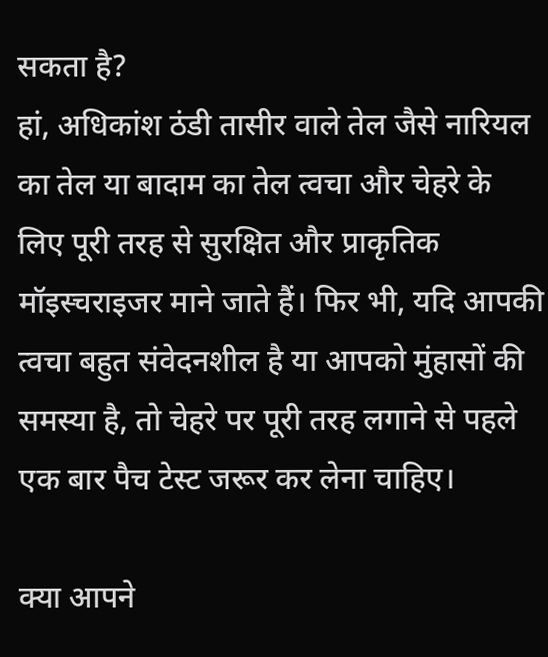सकता है?
हां, अधिकांश ठंडी तासीर वाले तेल जैसे नारियल का तेल या बादाम का तेल त्वचा और चेहरे के लिए पूरी तरह से सुरक्षित और प्राकृतिक मॉइस्चराइजर माने जाते हैं। फिर भी, यदि आपकी त्वचा बहुत संवेदनशील है या आपको मुंहासों की समस्या है, तो चेहरे पर पूरी तरह लगाने से पहले एक बार पैच टेस्ट जरूर कर लेना चाहिए।

क्या आपने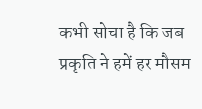कभी सोचा है कि जब प्रकृति ने हमें हर मौसम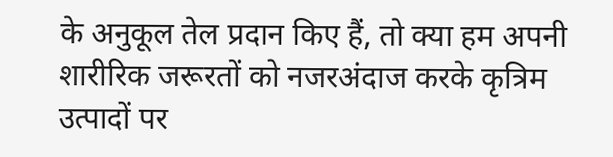के अनुकूल तेल प्रदान किए हैं, तो क्या हम अपनी शारीरिक जरूरतों को नजरअंदाज करके कृत्रिम उत्पादों पर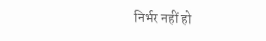निर्भर नहीं हो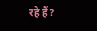रहे हैं?